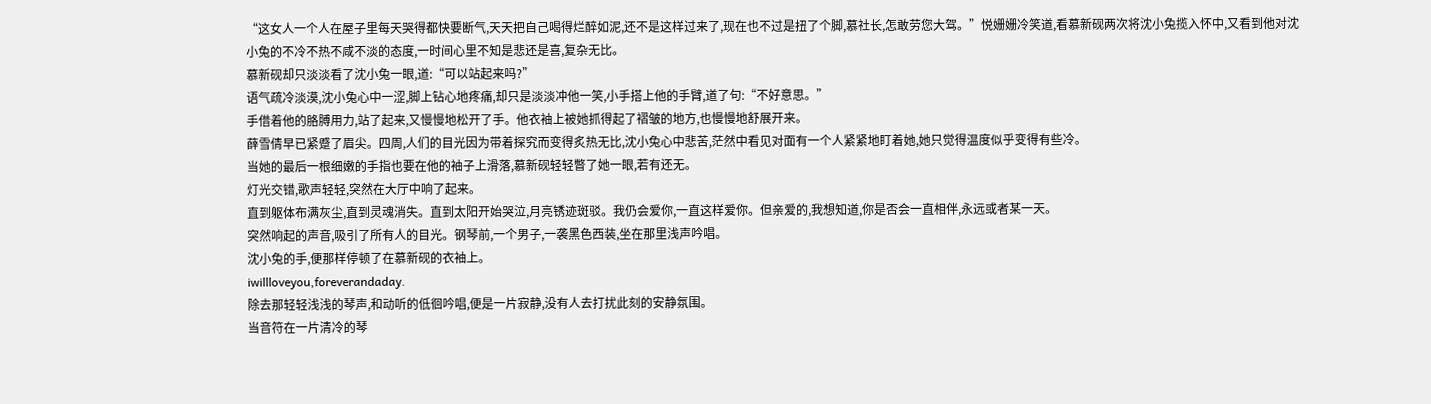“这女人一个人在屋子里每天哭得都快要断气,天天把自己喝得烂醉如泥,还不是这样过来了,现在也不过是扭了个脚,慕社长,怎敢劳您大驾。”悦姗姗冷笑道,看慕新砚两次将沈小兔揽入怀中,又看到他对沈小兔的不冷不热不咸不淡的态度,一时间心里不知是悲还是喜,复杂无比。
慕新砚却只淡淡看了沈小兔一眼,道:“可以站起来吗?”
语气疏冷淡漠,沈小兔心中一涩,脚上钻心地疼痛,却只是淡淡冲他一笑,小手搭上他的手臂,道了句:“不好意思。”
手借着他的胳膊用力,站了起来,又慢慢地松开了手。他衣袖上被她抓得起了褶皱的地方,也慢慢地舒展开来。
薛雪倩早已紧蹙了眉尖。四周,人们的目光因为带着探究而变得炙热无比,沈小兔心中悲苦,茫然中看见对面有一个人紧紧地盯着她,她只觉得温度似乎变得有些冷。
当她的最后一根细嫩的手指也要在他的袖子上滑落,慕新砚轻轻瞥了她一眼,若有还无。
灯光交错,歌声轻轻,突然在大厅中响了起来。
直到躯体布满灰尘,直到灵魂消失。直到太阳开始哭泣,月亮锈迹斑驳。我仍会爱你,一直这样爱你。但亲爱的,我想知道,你是否会一直相伴,永远或者某一天。
突然响起的声音,吸引了所有人的目光。钢琴前,一个男子,一袭黑色西装,坐在那里浅声吟唱。
沈小兔的手,便那样停顿了在慕新砚的衣袖上。
iwillloveyou,foreverandaday.
除去那轻轻浅浅的琴声,和动听的低徊吟唱,便是一片寂静,没有人去打扰此刻的安静氛围。
当音符在一片清冷的琴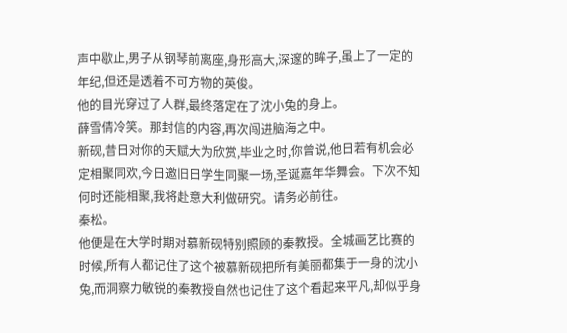声中歇止,男子从钢琴前离座,身形高大,深邃的眸子,虽上了一定的年纪,但还是透着不可方物的英俊。
他的目光穿过了人群,最终落定在了沈小兔的身上。
薛雪倩冷笑。那封信的内容,再次闯进脑海之中。
新砚,昔日对你的天赋大为欣赏,毕业之时,你曾说,他日若有机会必定相聚同欢,今日邀旧日学生同聚一场,圣诞嘉年华舞会。下次不知何时还能相聚,我将赴意大利做研究。请务必前往。
秦松。
他便是在大学时期对慕新砚特别照顾的秦教授。全城画艺比赛的时候,所有人都记住了这个被慕新砚把所有美丽都集于一身的沈小兔,而洞察力敏锐的秦教授自然也记住了这个看起来平凡,却似乎身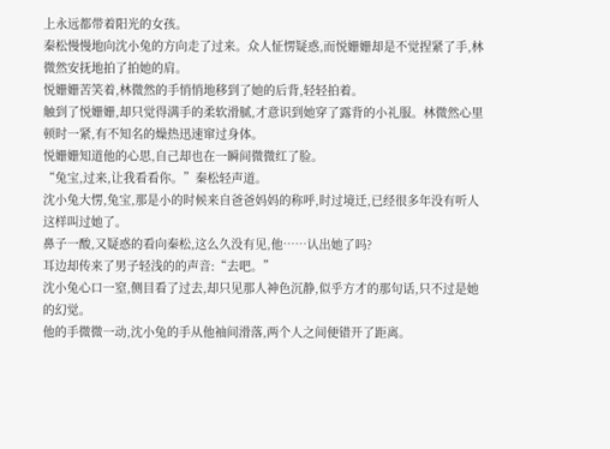上永远都带着阳光的女孩。
秦松慢慢地向沈小兔的方向走了过来。众人怔愣疑惑,而悦姗姗却是不觉捏紧了手,林微然安抚地拍了拍她的肩。
悦姗姗苦笑着,林微然的手悄悄地移到了她的后背,轻轻拍着。
触到了悦姗姗,却只觉得满手的柔软滑腻,才意识到她穿了露背的小礼服。林微然心里顿时一紧,有不知名的燥热迅速窜过身体。
悦姗姗知道他的心思,自己却也在一瞬间微微红了脸。
“兔宝,过来,让我看看你。”秦松轻声道。
沈小兔大愣,兔宝,那是小的时候来自爸爸妈妈的称呼,时过境迁,已经很多年没有听人这样叫过她了。
鼻子一酸,又疑惑的看向秦松,这么久没有见,他……认出她了吗?
耳边却传来了男子轻浅的的声音:“去吧。”
沈小兔心口一窒,侧目看了过去,却只见那人神色沉静,似乎方才的那句话,只不过是她的幻觉。
他的手微微一动,沈小兔的手从他袖间滑落,两个人之间便错开了距离。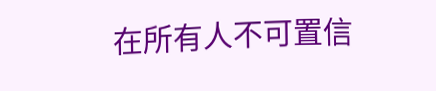在所有人不可置信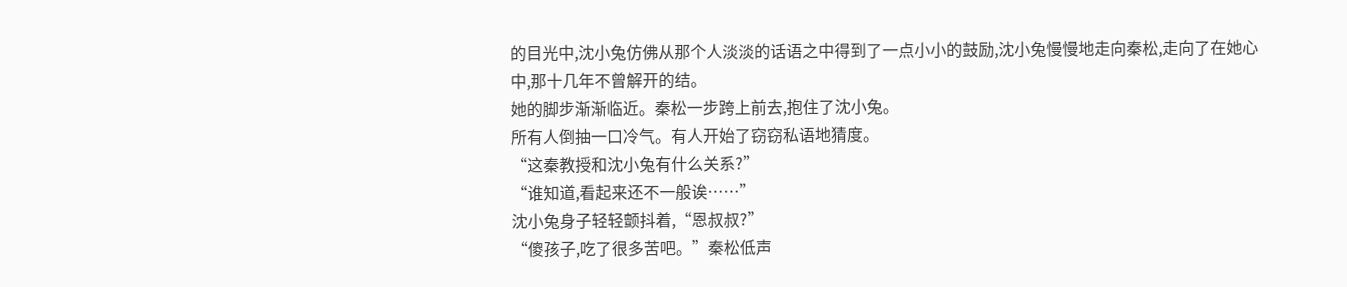的目光中,沈小兔仿佛从那个人淡淡的话语之中得到了一点小小的鼓励,沈小兔慢慢地走向秦松,走向了在她心中,那十几年不曾解开的结。
她的脚步渐渐临近。秦松一步跨上前去,抱住了沈小兔。
所有人倒抽一口冷气。有人开始了窃窃私语地猜度。
“这秦教授和沈小兔有什么关系?”
“谁知道,看起来还不一般诶……”
沈小兔身子轻轻颤抖着,“恩叔叔?”
“傻孩子,吃了很多苦吧。”秦松低声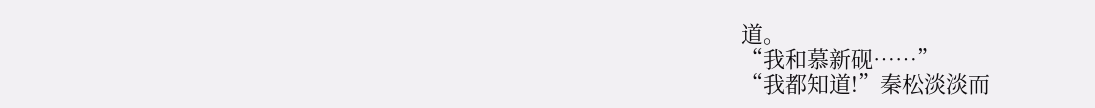道。
“我和慕新砚……”
“我都知道!”秦松淡淡而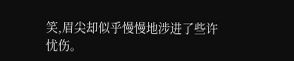笑,眉尖却似乎慢慢地涉进了些许忧伤。